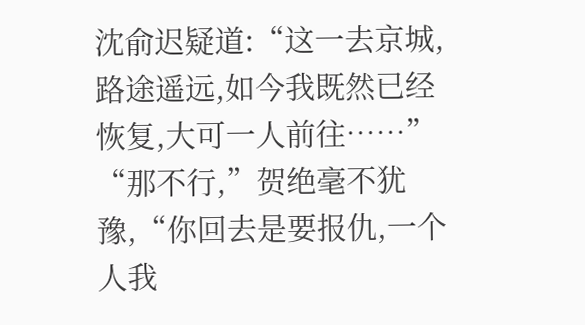沈俞迟疑道:“这一去京城,路途遥远,如今我既然已经恢复,大可一人前往……”
“那不行,”贺绝毫不犹豫,“你回去是要报仇,一个人我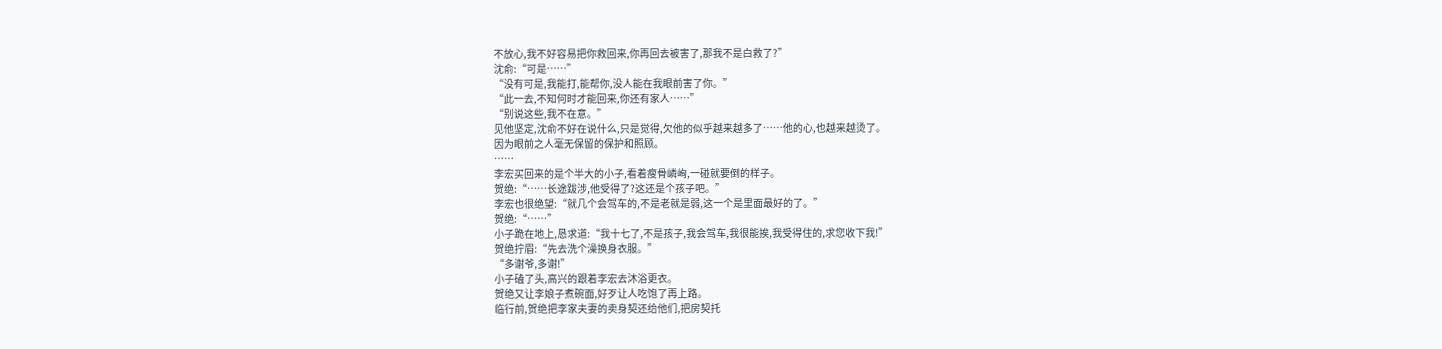不放心,我不好容易把你救回来,你再回去被害了,那我不是白救了?”
沈俞:“可是……”
“没有可是,我能打,能帮你,没人能在我眼前害了你。”
“此一去,不知何时才能回来,你还有家人……”
“别说这些,我不在意。”
见他坚定,沈俞不好在说什么,只是觉得,欠他的似乎越来越多了……他的心,也越来越烫了。
因为眼前之人毫无保留的保护和照顾。
……
李宏买回来的是个半大的小子,看着瘦骨嶙峋,一碰就要倒的样子。
贺绝:“……长途跋涉,他受得了?这还是个孩子吧。”
李宏也很绝望:“就几个会驾车的,不是老就是弱,这一个是里面最好的了。”
贺绝:“……”
小子跪在地上,恳求道:“我十七了,不是孩子,我会驾车,我很能挨,我受得住的,求您收下我!”
贺绝拧眉:“先去洗个澡换身衣服。”
“多谢爷,多谢!”
小子磕了头,高兴的跟着李宏去沐浴更衣。
贺绝又让李娘子煮碗面,好歹让人吃饱了再上路。
临行前,贺绝把李家夫妻的卖身契还给他们,把房契托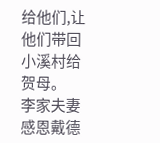给他们,让他们带回小溪村给贺母。
李家夫妻感恩戴德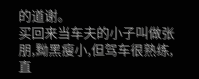的道谢。
买回来当车夫的小子叫做张朋,黝黑瘦小,但驾车很熟练,直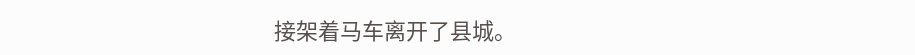接架着马车离开了县城。